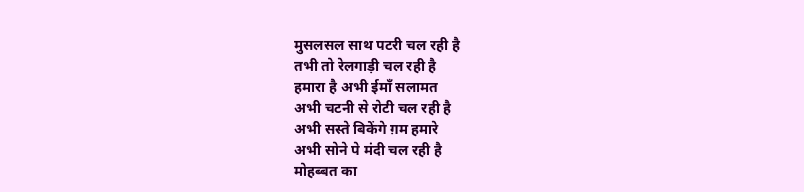मुसलसल साथ पटरी चल रही है
तभी तो रेलगाड़ी चल रही है
हमारा है अभी ईमाँ सलामत
अभी चटनी से रोटी चल रही है
अभी सस्ते बिकेंगे ग़म हमारे
अभी सोने पे मंदी चल रही है
मोहब्बत का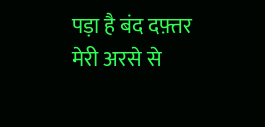पड़ा है बंद दफ़्तर
मेरी अरसे से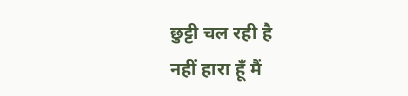छुट्टी चल रही है
नहीं हारा हूँ मैं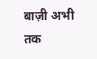बाज़ी अभी तक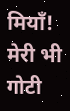मियाँ! मेरी भी गोटी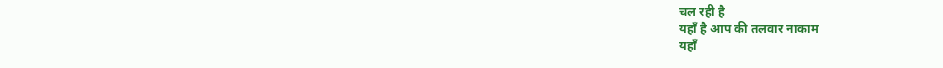चल रही है
यहाँ है आप की तलवार नाकाम
यहाँ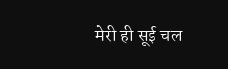मेरी ही सूई चल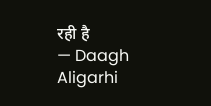रही है
— Daagh Aligarhi